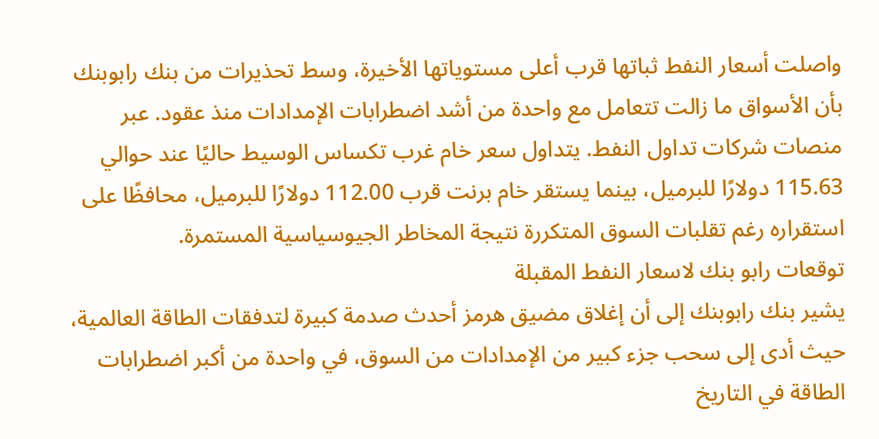واصلت أسعار النفط ثباتها قرب أعلى مستوياتها الأخيرة، وسط تحذيرات من بنك رابوبنك بأن الأسواق ما زالت تتعامل مع واحدة من أشد اضطرابات الإمدادات منذ عقود. عبر منصات شركات تداول النفط. يتداول سعر خام غرب تكساس الوسيط حاليًا عند حوالي 115.63 دولارًا للبرميل، بينما يستقر خام برنت قرب 112.00 دولارًا للبرميل، محافظًا على استقراره رغم تقلبات السوق المتكررة نتيجة المخاطر الجيوسياسية المستمرة.
توقعات رابو بنك لاسعار النفط المقبلة
يشير بنك رابوبنك إلى أن إغلاق مضيق هرمز أحدث صدمة كبيرة لتدفقات الطاقة العالمية، حيث أدى إلى سحب جزء كبير من الإمدادات من السوق، في واحدة من أكبر اضطرابات الطاقة في التاريخ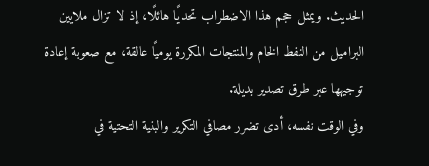الحديث. ويمثل حجم هذا الاضطراب تحديًا هائلًا، إذ لا تزال ملايين البراميل من النفط الخام والمنتجات المكررة يوميًا عالقة، مع صعوبة إعادة توجيهها عبر طرق تصدير بديلة.
وفي الوقت نفسه، أدى تضرر مصافي التكرير والبنية التحتية في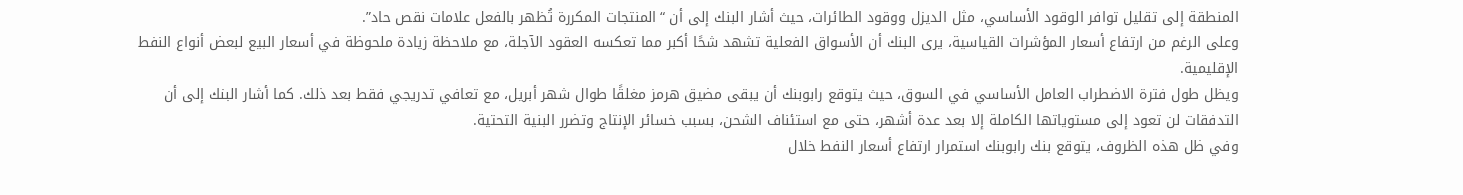المنطقة إلى تقليل توافر الوقود الأساسي، مثل الديزل ووقود الطائرات، حيث أشار البنك إلى أن “المنتجات المكررة تُظهر بالفعل علامات نقص حاد”.
وعلى الرغم من ارتفاع أسعار المؤشرات القياسية، يرى البنك أن الأسواق الفعلية تشهد شحًا أكبر مما تعكسه العقود الآجلة، مع ملاحظة زيادة ملحوظة في أسعار البيع لبعض أنواع النفط الإقليمية.
ويظل طول فترة الاضطراب العامل الأساسي في السوق، حيث يتوقع رابوبنك أن يبقى مضيق هرمز مغلقًا طوال شهر أبريل، مع تعافي تدريجي فقط بعد ذلك. كما أشار البنك إلى أن التدفقات لن تعود إلى مستوياتها الكاملة إلا بعد عدة أشهر، حتى مع استئناف الشحن، بسبب خسائر الإنتاج وتضرر البنية التحتية.
وفي ظل هذه الظروف، يتوقع بنك رابوبنك استمرار ارتفاع أسعار النفط خلال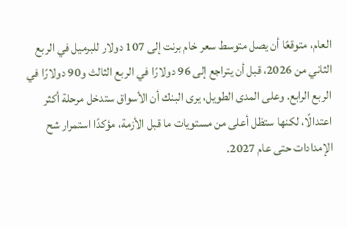العام، متوقعًا أن يصل متوسط سعر خام برنت إلى 107 دولار للبرميل في الربع الثاني من 2026، قبل أن يتراجع إلى 96 دولارًا في الربع الثالث و90 دولارًا في الربع الرابع. وعلى المدى الطويل، يرى البنك أن الأسواق ستدخل مرحلة أكثر اعتدالًا، لكنها ستظل أعلى من مستويات ما قبل الأزمة، مؤكدًا استمرار شح الإمدادات حتى عام 2027.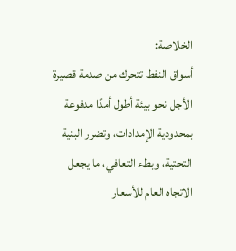الخلاصة:
أسواق النفط تتحرك من صدمة قصيرة الأجل نحو بيئة أطول أمدًا مدفوعة بمحدودية الإمدادات، وتضرر البنية التحتية، وبطء التعافي، ما يجعل الاتجاه العام للأسعار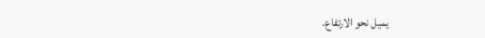يميل نحو الارتفاع.